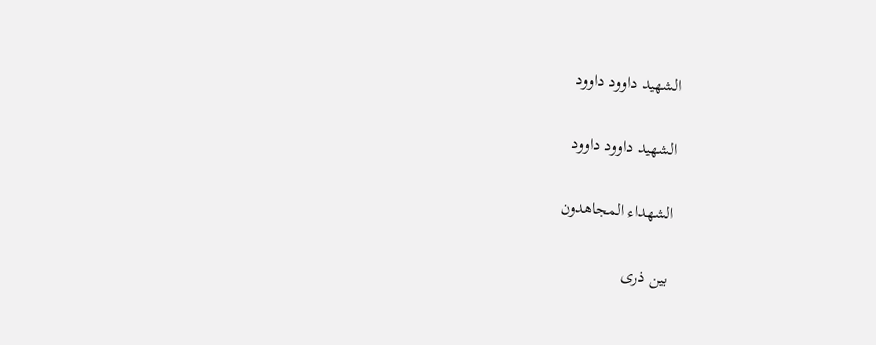الشهيد داوود داوود

الشهيد داوود داوود

الشهداء المجاهدون

بين ذرى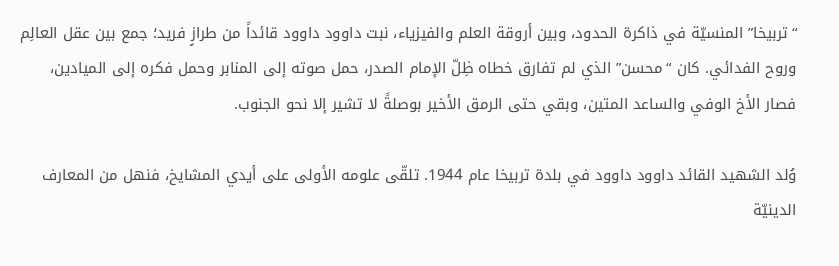“تربيخا” المنسيّة في ذاكرة الحدود، وبين أروقة العلم والفيزياء، نبت داوود داوود قائداً من طرازٍ فريد؛ جمع بين عقل العالِم وروح الفدائي. كان “محسن” الذي لم تفارق خطاه ظِلّ الإمام الصدر، حمل صوته إلى المنابر وحمل فكره إلى الميادين، فصار الأخ الوفي والساعد المتين، وبقي حتى الرمق الأخير بوصلةً لا تشير إلا نحو الجنوب.

وُلد الشهيد القائد داوود داوود في بلدة تربيخا عام 1944. تلقّى علومه الأولى على أيدي المشايخ، فنهل من المعارف الدينيّة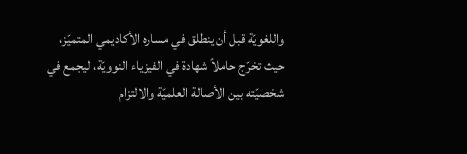واللغويّة قبل أن ينطلق في مساره الأكاديمي المتميّز، حيث تخرّج حاملاً شهادة في الفيزياء النوويّة، ليجمع في شخصيّته بين الأصالة العلميّة والالتزام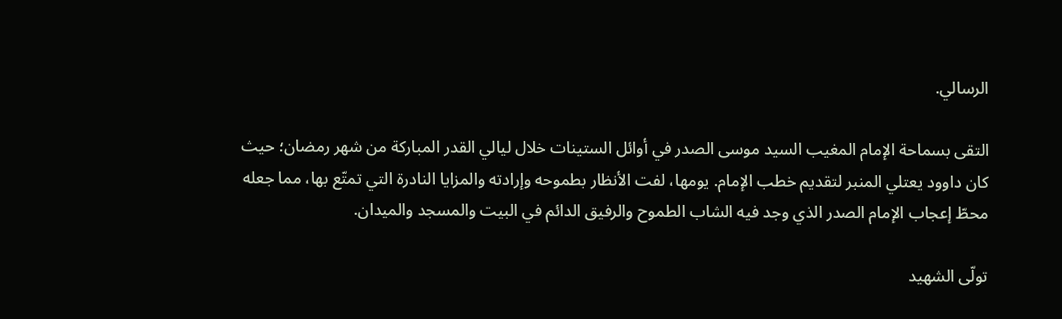الرسالي.

التقى بسماحة الإمام المغيب السيد موسى الصدر في أوائل الستينات خلال ليالي القدر المباركة من شهر رمضان؛ حيث كان داوود يعتلي المنبر لتقديم خطب الإمام. يومها، لفت الأنظار بطموحه وإرادته والمزايا النادرة التي تمتّع بها، مما جعله محطّ إعجاب الإمام الصدر الذي وجد فيه الشاب الطموح والرفيق الدائم في البيت والمسجد والميدان.

تولّى الشهيد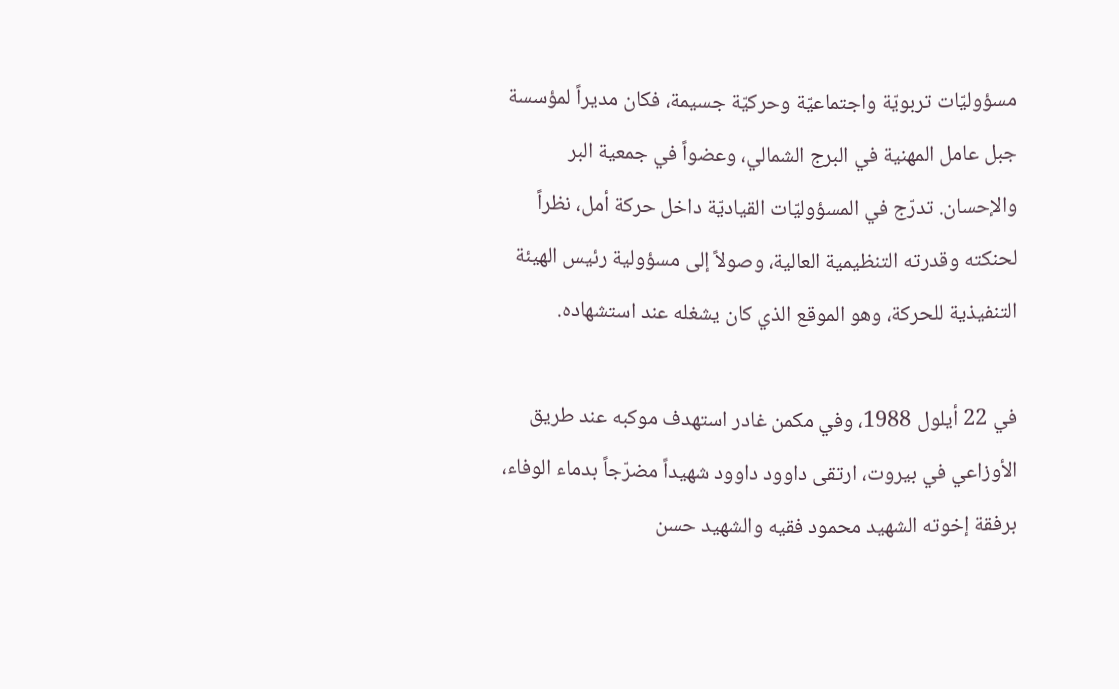مسؤوليّات تربويّة واجتماعيّة وحركيّة جسيمة، فكان مديراً لمؤسسة جبل عامل المهنية في البرج الشمالي، وعضواً في جمعية البر والإحسان. تدرّج في المسؤوليّات القياديّة داخل حركة أمل، نظراً لحنكته وقدرته التنظيمية العالية، وصولاً إلى مسؤولية رئيس الهيئة التنفيذية للحركة، وهو الموقع الذي كان يشغله عند استشهاده.

في 22 أيلول 1988، وفي مكمن غادر استهدف موكبه عند طريق الأوزاعي في بيروت، ارتقى داوود داوود شهيداً مضرّجاً بدماء الوفاء، برفقة إخوته الشهيد محمود فقيه والشهيد حسن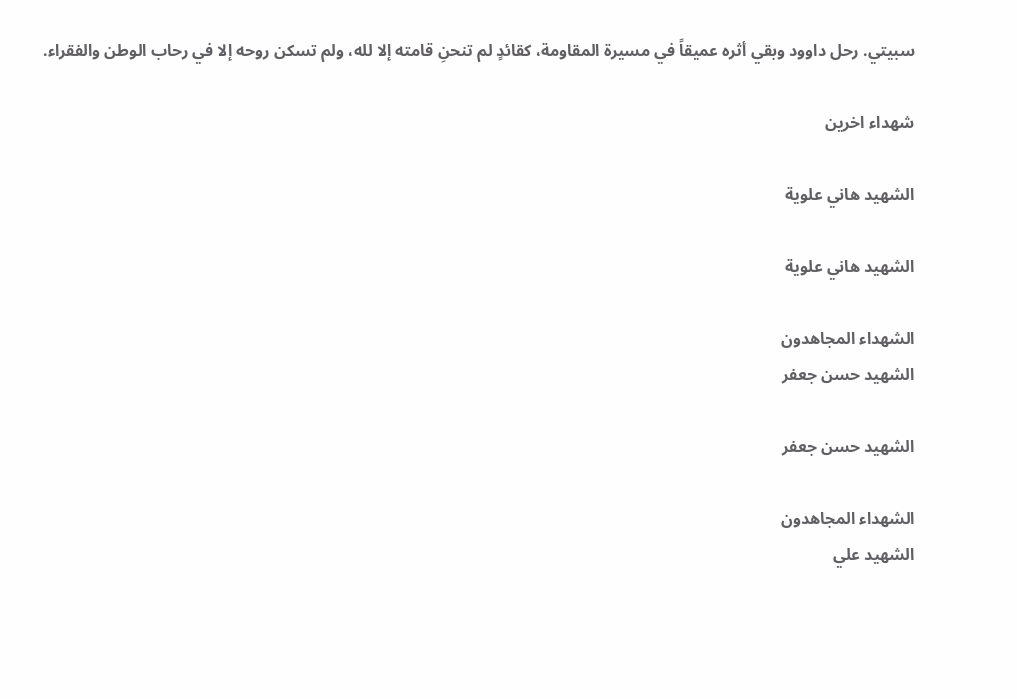سبيتي. رحل داوود وبقي أثره عميقاً في مسيرة المقاومة، كقائدٍ لم تنحنِ قامته إلا لله، ولم تسكن روحه إلا في رحاب الوطن والفقراء.

شهداء اخرين

الشهيد هاني علوية

الشهيد هاني علوية

الشهداء المجاهدون
الشهيد حسن جعفر

الشهيد حسن جعفر

الشهداء المجاهدون
الشهيد علي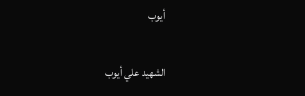أيوب

الشهيد علي أيوب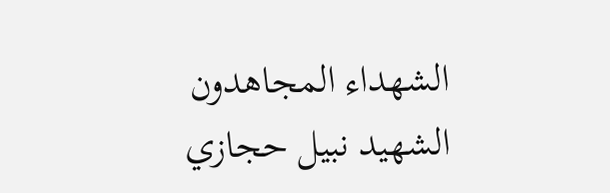الشهداء المجاهدون
الشهيد نبيل حجازي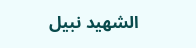الشهيد نبيل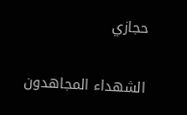حجازي

الشهداء المجاهدون